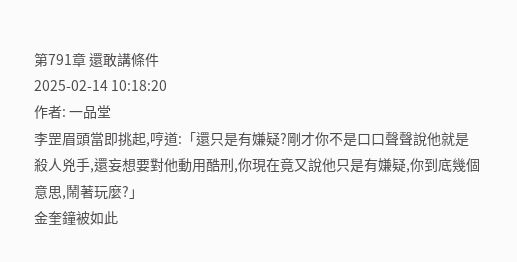第791章 還敢講條件
2025-02-14 10:18:20
作者: 一品堂
李罡眉頭當即挑起,哼道:「還只是有嫌疑?剛才你不是口口聲聲說他就是殺人兇手,還妄想要對他動用酷刑,你現在竟又說他只是有嫌疑,你到底幾個意思,鬧著玩麼?」
金奎鐘被如此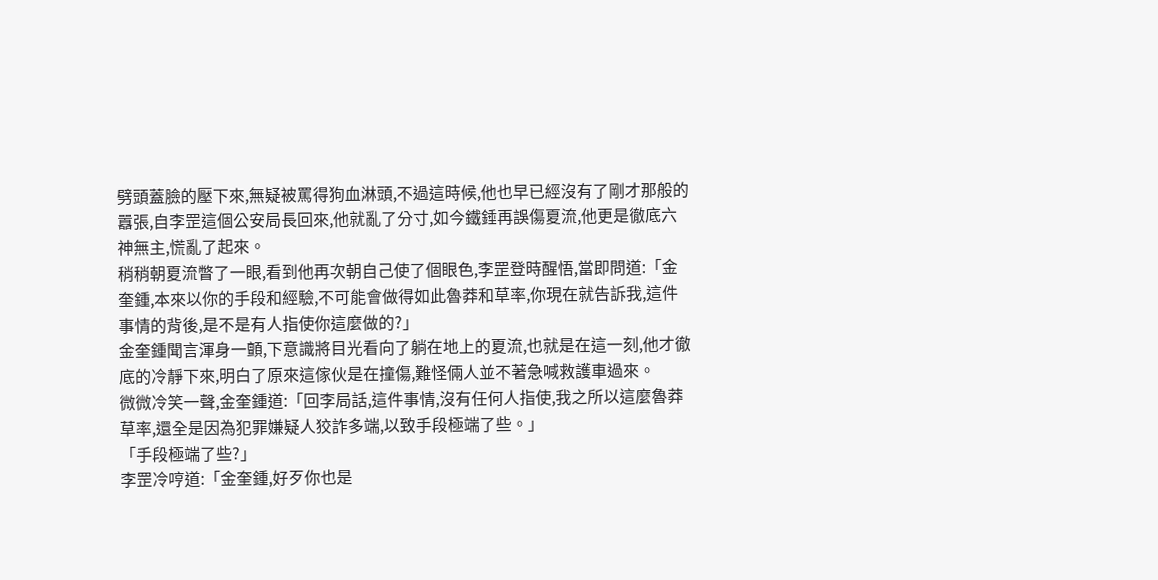劈頭蓋臉的壓下來,無疑被罵得狗血淋頭,不過這時候,他也早已經沒有了剛才那般的囂張,自李罡這個公安局長回來,他就亂了分寸,如今鐵錘再誤傷夏流,他更是徹底六神無主,慌亂了起來。
稍稍朝夏流瞥了一眼,看到他再次朝自己使了個眼色,李罡登時醒悟,當即問道:「金奎鍾,本來以你的手段和經驗,不可能會做得如此魯莽和草率,你現在就告訴我,這件事情的背後,是不是有人指使你這麼做的?」
金奎鍾聞言渾身一顫,下意識將目光看向了躺在地上的夏流,也就是在這一刻,他才徹底的冷靜下來,明白了原來這傢伙是在撞傷,難怪倆人並不著急喊救護車過來。
微微冷笑一聲,金奎鍾道:「回李局話,這件事情,沒有任何人指使,我之所以這麼魯莽草率,還全是因為犯罪嫌疑人狡詐多端,以致手段極端了些。」
「手段極端了些?」
李罡冷哼道:「金奎鍾,好歹你也是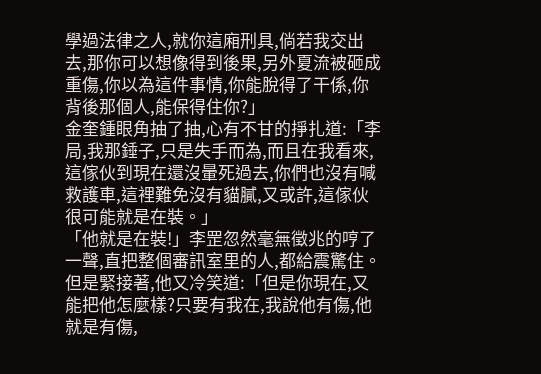學過法律之人,就你這廂刑具,倘若我交出去,那你可以想像得到後果,另外夏流被砸成重傷,你以為這件事情,你能脫得了干係,你背後那個人,能保得住你?」
金奎鍾眼角抽了抽,心有不甘的掙扎道:「李局,我那錘子,只是失手而為,而且在我看來,這傢伙到現在還沒暈死過去,你們也沒有喊救護車,這裡難免沒有貓膩,又或許,這傢伙很可能就是在裝。」
「他就是在裝!」李罡忽然毫無徵兆的哼了一聲,直把整個審訊室里的人,都給震驚住。
但是緊接著,他又冷笑道:「但是你現在,又能把他怎麼樣?只要有我在,我說他有傷,他就是有傷,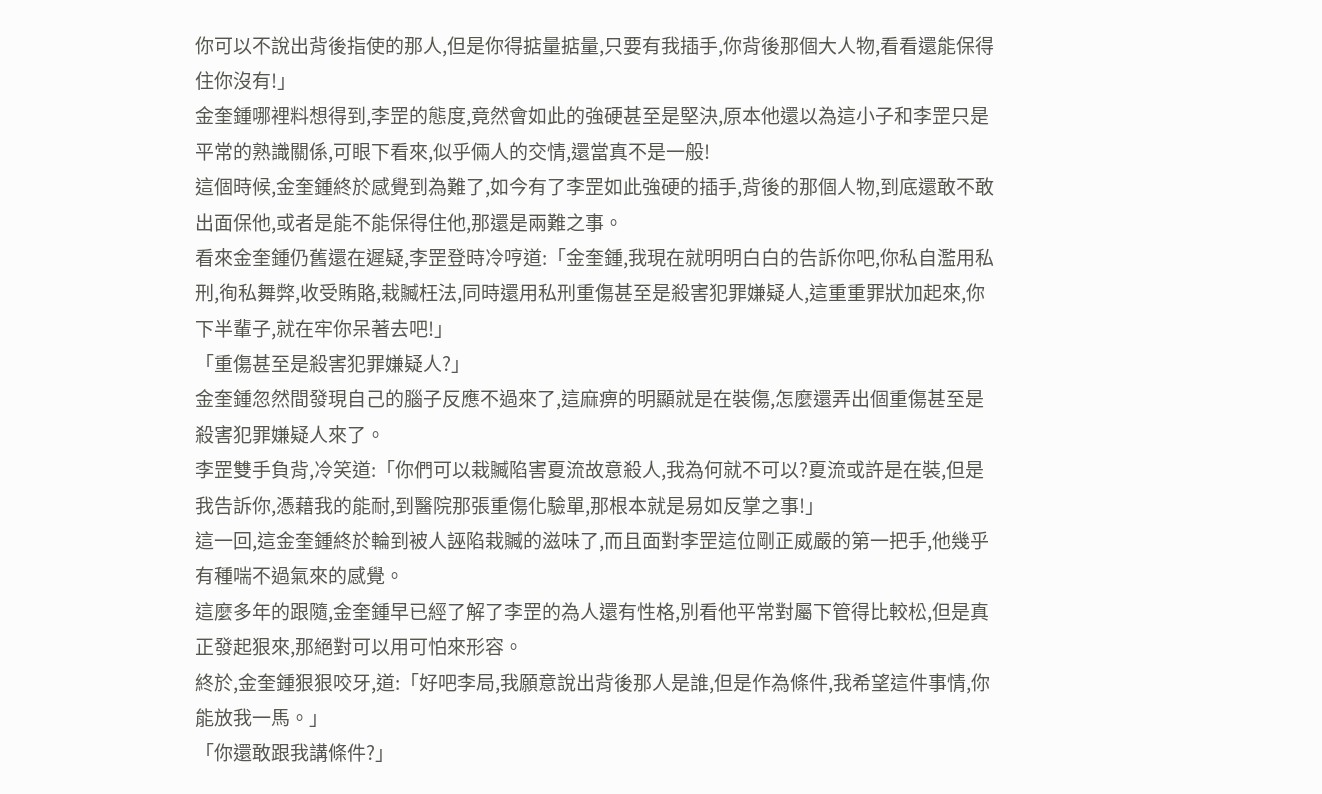你可以不說出背後指使的那人,但是你得掂量掂量,只要有我插手,你背後那個大人物,看看還能保得住你沒有!」
金奎鍾哪裡料想得到,李罡的態度,竟然會如此的強硬甚至是堅決,原本他還以為這小子和李罡只是平常的熟識關係,可眼下看來,似乎倆人的交情,還當真不是一般!
這個時候,金奎鍾終於感覺到為難了,如今有了李罡如此強硬的插手,背後的那個人物,到底還敢不敢出面保他,或者是能不能保得住他,那還是兩難之事。
看來金奎鍾仍舊還在遲疑,李罡登時冷哼道:「金奎鍾,我現在就明明白白的告訴你吧,你私自濫用私刑,徇私舞弊,收受賄賂,栽贓枉法,同時還用私刑重傷甚至是殺害犯罪嫌疑人,這重重罪狀加起來,你下半輩子,就在牢你呆著去吧!」
「重傷甚至是殺害犯罪嫌疑人?」
金奎鍾忽然間發現自己的腦子反應不過來了,這麻痹的明顯就是在裝傷,怎麼還弄出個重傷甚至是殺害犯罪嫌疑人來了。
李罡雙手負背,冷笑道:「你們可以栽贓陷害夏流故意殺人,我為何就不可以?夏流或許是在裝,但是我告訴你,憑藉我的能耐,到醫院那張重傷化驗單,那根本就是易如反掌之事!」
這一回,這金奎鍾終於輪到被人誣陷栽贓的滋味了,而且面對李罡這位剛正威嚴的第一把手,他幾乎有種喘不過氣來的感覺。
這麼多年的跟隨,金奎鍾早已經了解了李罡的為人還有性格,別看他平常對屬下管得比較松,但是真正發起狠來,那絕對可以用可怕來形容。
終於,金奎鍾狠狠咬牙,道:「好吧李局,我願意說出背後那人是誰,但是作為條件,我希望這件事情,你能放我一馬。」
「你還敢跟我講條件?」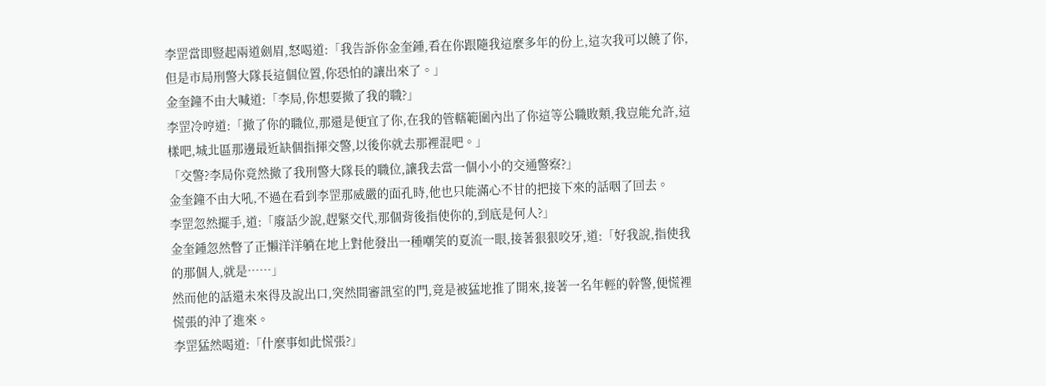李罡當即豎起兩道劍眉,怒喝道:「我告訴你金奎鍾,看在你跟隨我這麼多年的份上,這次我可以饒了你,但是市局刑警大隊長這個位置,你恐怕的讓出來了。」
金奎鐘不由大喊道:「李局,你想要撤了我的職?」
李罡冷哼道:「撤了你的職位,那還是便宜了你,在我的管轄範圍內出了你這等公職敗類,我豈能允許,這樣吧,城北區那邊最近缺個指揮交警,以後你就去那裡混吧。」
「交警?李局你竟然撤了我刑警大隊長的職位,讓我去當一個小小的交通警察?」
金奎鐘不由大吼,不過在看到李罡那威嚴的面孔時,他也只能滿心不甘的把接下來的話咽了回去。
李罡忽然擺手,道:「廢話少說,趕緊交代,那個背後指使你的,到底是何人?」
金奎鍾忽然瞥了正懶洋洋躺在地上對他發出一種嘲笑的夏流一眼,接著狠狠咬牙,道:「好我說,指使我的那個人,就是……」
然而他的話還未來得及說出口,突然間審訊室的門,竟是被猛地推了開來,接著一名年輕的幹警,便慌裡慌張的沖了進來。
李罡猛然喝道:「什麼事如此慌張?」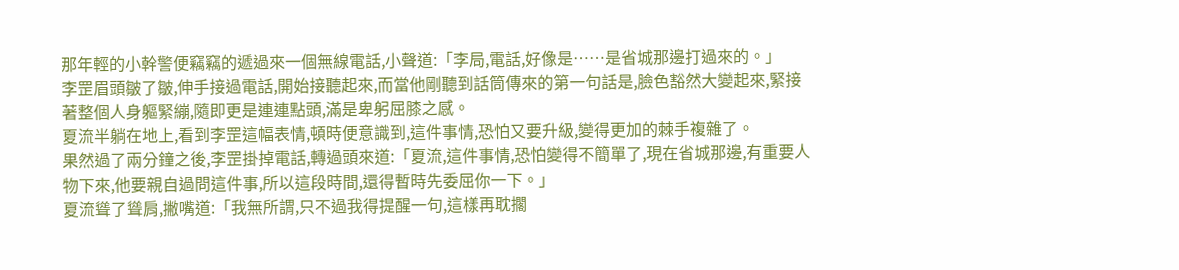那年輕的小幹警便竊竊的遞過來一個無線電話,小聲道:「李局,電話,好像是……是省城那邊打過來的。」
李罡眉頭皺了皺,伸手接過電話,開始接聽起來,而當他剛聽到話筒傳來的第一句話是,臉色豁然大變起來,緊接著整個人身軀緊繃,隨即更是連連點頭,滿是卑躬屈膝之感。
夏流半躺在地上,看到李罡這幅表情,頓時便意識到,這件事情,恐怕又要升級,變得更加的棘手複雜了。
果然過了兩分鐘之後,李罡掛掉電話,轉過頭來道:「夏流,這件事情,恐怕變得不簡單了,現在省城那邊,有重要人物下來,他要親自過問這件事,所以這段時間,還得暫時先委屈你一下。」
夏流聳了聳肩,撇嘴道:「我無所謂,只不過我得提醒一句,這樣再耽擱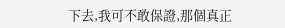下去,我可不敢保證,那個真正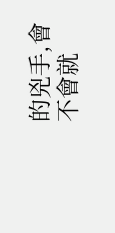的兇手,會不會就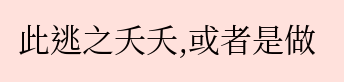此逃之夭夭,或者是做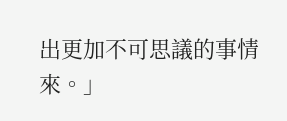出更加不可思議的事情來。」